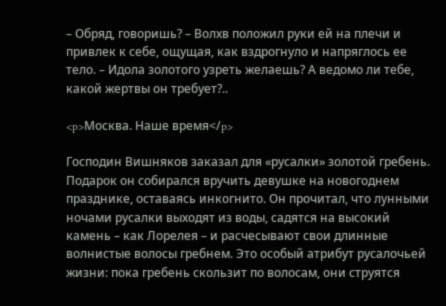– Обряд, говоришь? – Волхв положил руки ей на плечи и привлек к себе, ощущая, как вздрогнуло и напряглось ее тело. – Идола золотого узреть желаешь? А ведомо ли тебе, какой жертвы он требует?..

<p>Москва. Наше время</p>

Господин Вишняков заказал для «русалки» золотой гребень. Подарок он собирался вручить девушке на новогоднем празднике, оставаясь инкогнито. Он прочитал, что лунными ночами русалки выходят из воды, садятся на высокий камень – как Лорелея – и расчесывают свои длинные волнистые волосы гребнем. Это особый атрибут русалочьей жизни: пока гребень скользит по волосам, они струятся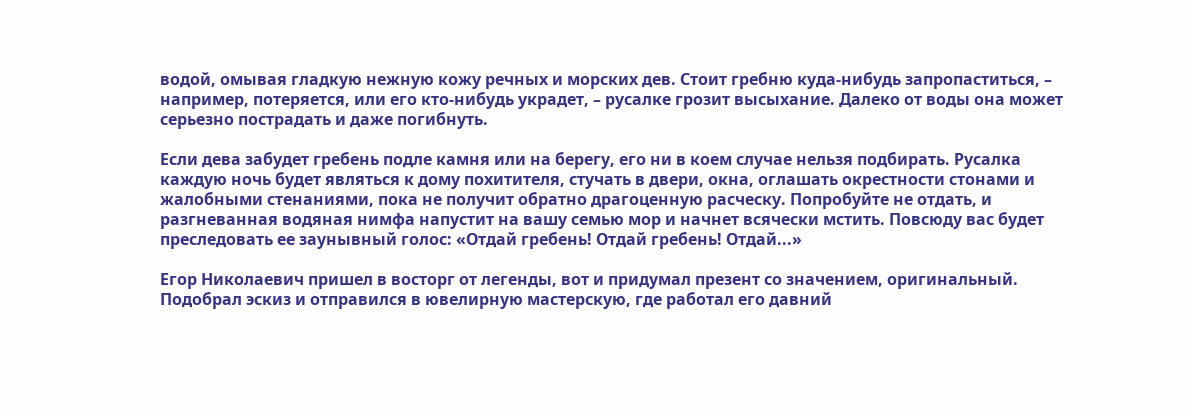водой, омывая гладкую нежную кожу речных и морских дев. Стоит гребню куда-нибудь запропаститься, – например, потеряется, или его кто-нибудь украдет, – русалке грозит высыхание. Далеко от воды она может серьезно пострадать и даже погибнуть.

Если дева забудет гребень подле камня или на берегу, его ни в коем случае нельзя подбирать. Русалка каждую ночь будет являться к дому похитителя, стучать в двери, окна, оглашать окрестности стонами и жалобными стенаниями, пока не получит обратно драгоценную расческу. Попробуйте не отдать, и разгневанная водяная нимфа напустит на вашу семью мор и начнет всячески мстить. Повсюду вас будет преследовать ее заунывный голос: «Отдай гребень! Отдай гребень! Отдай...»

Егор Николаевич пришел в восторг от легенды, вот и придумал презент со значением, оригинальный. Подобрал эскиз и отправился в ювелирную мастерскую, где работал его давний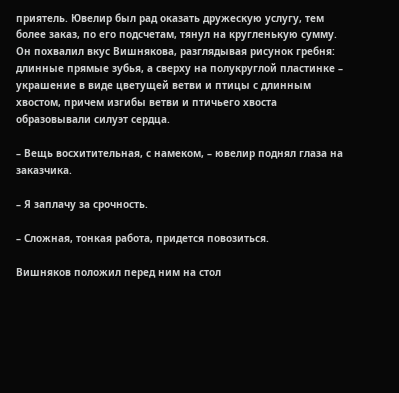приятель. Ювелир был рад оказать дружескую услугу, тем более заказ, по его подсчетам, тянул на кругленькую сумму. Он похвалил вкус Вишнякова, разглядывая рисунок гребня: длинные прямые зубья, а сверху на полукруглой пластинке – украшение в виде цветущей ветви и птицы с длинным хвостом, причем изгибы ветви и птичьего хвоста образовывали силуэт сердца.

– Вещь восхитительная, с намеком, – ювелир поднял глаза на заказчика.

– Я заплачу за срочность.

– Сложная, тонкая работа, придется повозиться.

Вишняков положил перед ним на стол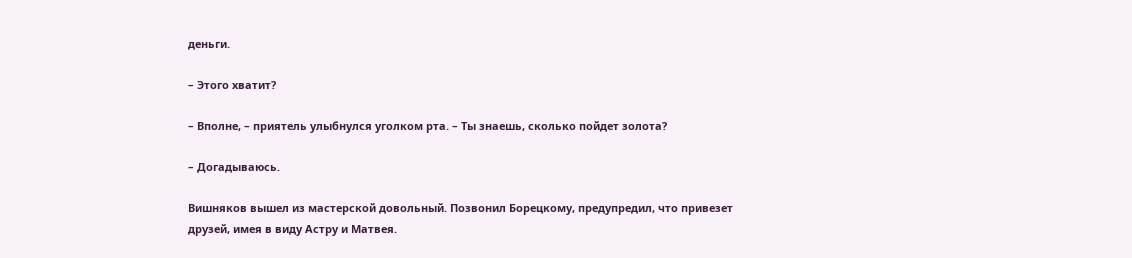деньги.

– Этого хватит?

– Вполне, – приятель улыбнулся уголком рта. – Ты знаешь, сколько пойдет золота?

– Догадываюсь.

Вишняков вышел из мастерской довольный. Позвонил Борецкому, предупредил, что привезет друзей, имея в виду Астру и Матвея.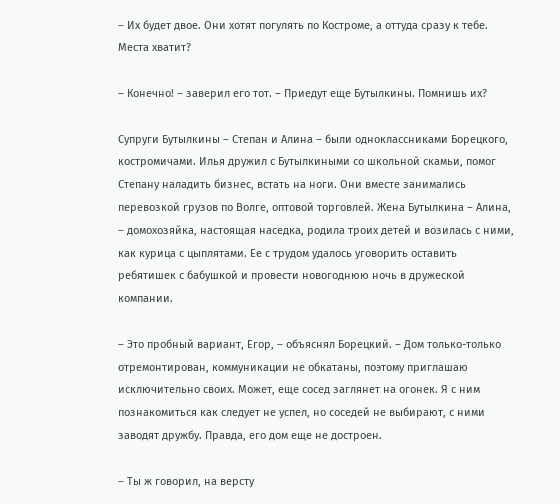– Их будет двое. Они хотят погулять по Костроме, а оттуда сразу к тебе. Места хватит?

– Конечно! – заверил его тот. – Приедут еще Бутылкины. Помнишь их?

Супруги Бутылкины – Степан и Алина – были одноклассниками Борецкого, костромичами. Илья дружил с Бутылкиными со школьной скамьи, помог Степану наладить бизнес, встать на ноги. Они вместе занимались перевозкой грузов по Волге, оптовой торговлей. Жена Бутылкина – Алина, – домохозяйка, настоящая наседка, родила троих детей и возилась с ними, как курица с цыплятами. Ее с трудом удалось уговорить оставить ребятишек с бабушкой и провести новогоднюю ночь в дружеской компании.

– Это пробный вариант, Егор, – объяснял Борецкий. – Дом только-только отремонтирован, коммуникации не обкатаны, поэтому приглашаю исключительно своих. Может, еще сосед заглянет на огонек. Я с ним познакомиться как следует не успел, но соседей не выбирают, с ними заводят дружбу. Правда, его дом еще не достроен.

– Ты ж говорил, на версту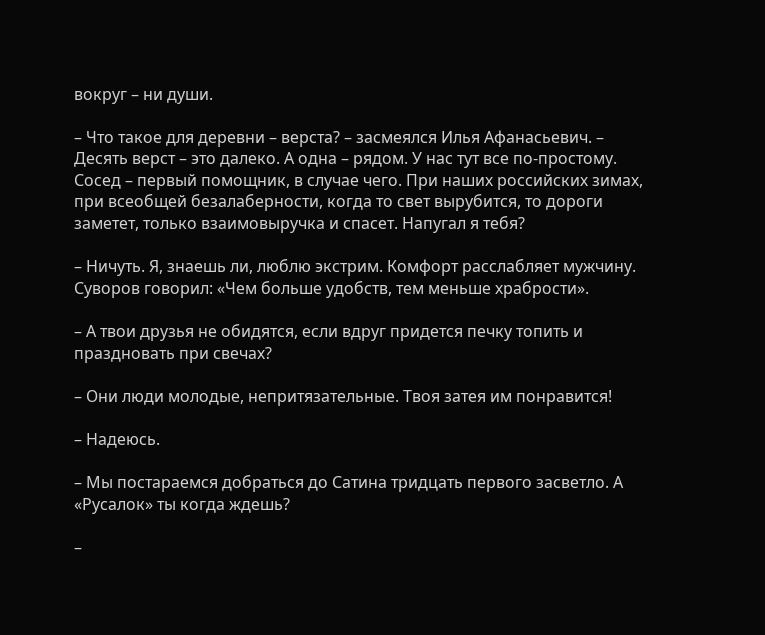вокруг – ни души.

– Что такое для деревни – верста? – засмеялся Илья Афанасьевич. – Десять верст – это далеко. А одна – рядом. У нас тут все по-простому. Сосед – первый помощник, в случае чего. При наших российских зимах, при всеобщей безалаберности, когда то свет вырубится, то дороги заметет, только взаимовыручка и спасет. Напугал я тебя?

– Ничуть. Я, знаешь ли, люблю экстрим. Комфорт расслабляет мужчину. Суворов говорил: «Чем больше удобств, тем меньше храбрости».

– А твои друзья не обидятся, если вдруг придется печку топить и праздновать при свечах?

– Они люди молодые, непритязательные. Твоя затея им понравится!

– Надеюсь.

– Мы постараемся добраться до Сатина тридцать первого засветло. А «Русалок» ты когда ждешь?

–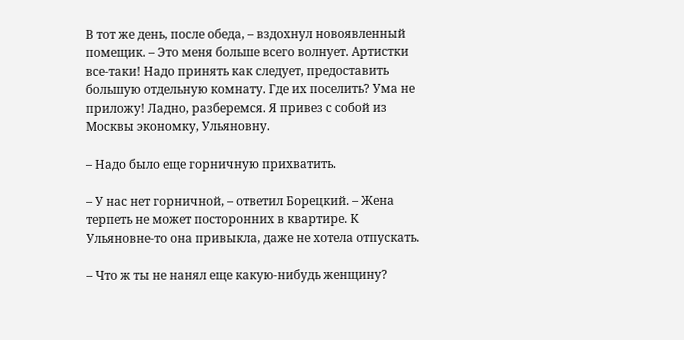В тот же день, после обеда, – вздохнул новоявленный помещик. – Это меня больше всего волнует. Артистки все-таки! Надо принять как следует, предоставить большую отдельную комнату. Где их поселить? Ума не приложу! Ладно, разберемся. Я привез с собой из Москвы экономку, Ульяновну.

– Надо было еще горничную прихватить.

– У нас нет горничной, – ответил Борецкий. – Жена терпеть не может посторонних в квартире. К Ульяновне-то она привыкла, даже не хотела отпускать.

– Что ж ты не нанял еще какую-нибудь женщину?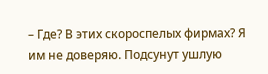– Где? В этих скороспелых фирмах? Я им не доверяю. Подсунут ушлую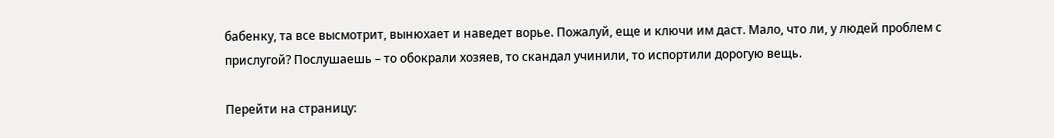бабенку, та все высмотрит, вынюхает и наведет ворье. Пожалуй, еще и ключи им даст. Мало, что ли, у людей проблем с прислугой? Послушаешь – то обокрали хозяев, то скандал учинили, то испортили дорогую вещь.

Перейти на страницу: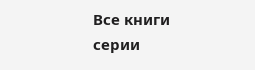Все книги серии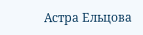Астра Ельцова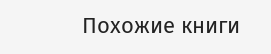Похожие книги